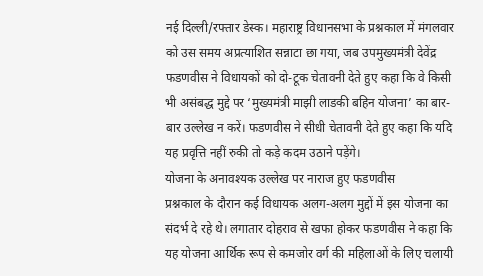नई दिल्ली/रफ्तार डेस्क। महाराष्ट्र विधानसभा के प्रश्नकाल में मंगलवार को उस समय अप्रत्याशित सन्नाटा छा गया, जब उपमुख्यमंत्री देवेंद्र फडणवीस ने विधायकों को दो-टूक चेतावनी देते हुए कहा कि वे किसी भी असंबद्ध मुद्दे पर ‘मुख्यमंत्री माझी लाडकी बहिन योजना’ का बार-बार उल्लेख न करें। फडणवीस ने सीधी चेतावनी देते हुए कहा कि यदि यह प्रवृत्ति नहीं रुकी तो कड़े कदम उठाने पड़ेंगे।
योजना के अनावश्यक उल्लेख पर नाराज हुए फडणवीस
प्रश्नकाल के दौरान कई विधायक अलग-अलग मुद्दों में इस योजना का संदर्भ दे रहे थे। लगातार दोहराव से खफा होकर फडणवीस ने कहा कि यह योजना आर्थिक रूप से कमजोर वर्ग की महिलाओं के लिए चलायी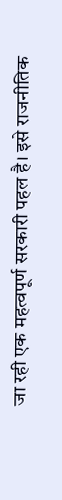जा रही एक महत्वपूर्ण सरकारी पहल है। इसे राजनीतिक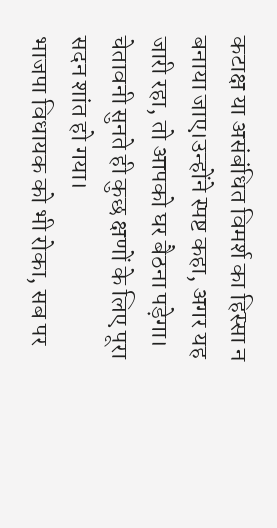कटाक्ष या असंबंधित विमर्श का हिस्सा न बनाया जाए।उन्होंने स्पष्ट कहा, अगर यह जारी रहा, तो आपको घर बैठना पड़ेगा। चेतावनी सुनते ही कुछ क्षणों के लिए पूरा सदन शांत हो गया।
भाजपा विधायक को भी रोका, सब पर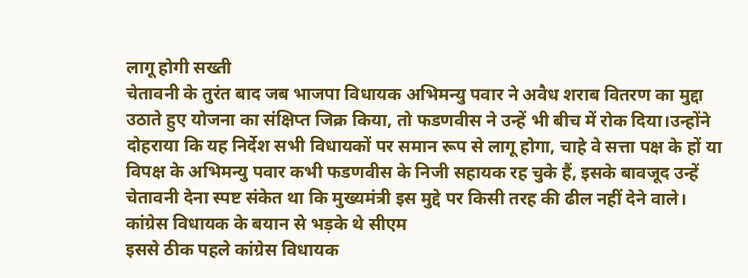लागू होगी सख्ती
चेतावनी के तुरंत बाद जब भाजपा विधायक अभिमन्यु पवार ने अवैध शराब वितरण का मुद्दा उठाते हुए योजना का संक्षिप्त जिक्र किया, तो फडणवीस ने उन्हें भी बीच में रोक दिया।उन्होंने दोहराया कि यह निर्देश सभी विधायकों पर समान रूप से लागू होगा, चाहे वे सत्ता पक्ष के हों या विपक्ष के अभिमन्यु पवार कभी फडणवीस के निजी सहायक रह चुके हैं, इसके बावजूद उन्हें चेतावनी देना स्पष्ट संकेत था कि मुख्यमंत्री इस मुद्दे पर किसी तरह की ढील नहीं देने वाले।
कांग्रेस विधायक के बयान से भड़के थे सीएम
इससे ठीक पहले कांग्रेस विधायक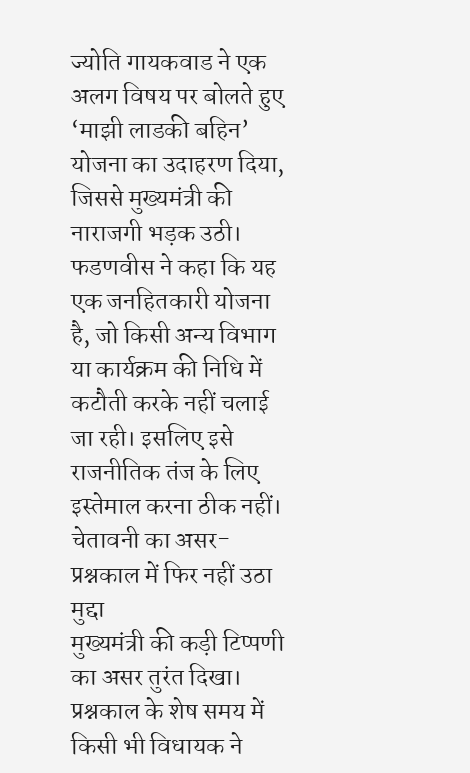ज्योति गायकवाड ने एक अलग विषय पर बोलते हुए ‘माझी लाडकी बहिन’ योजना का उदाहरण दिया, जिससे मुख्यमंत्री की नाराजगी भड़क उठी। फडणवीस ने कहा कि यह एक जनहितकारी योजना है, जो किसी अन्य विभाग या कार्यक्रम की निधि में कटौती करके नहीं चलाई जा रही। इसलिए इसे राजनीतिक तंज के लिए इस्तेमाल करना ठीक नहीं।
चेतावनी का असर-प्रश्नकाल में फिर नहीं उठा मुद्दा
मुख्यमंत्री की कड़ी टिप्पणी का असर तुरंत दिखा। प्रश्नकाल के शेष समय में किसी भी विधायक ने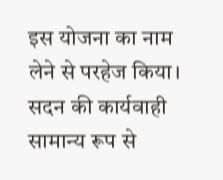इस योजना का नाम लेने से परहेज किया। सदन की कार्यवाही सामान्य रूप से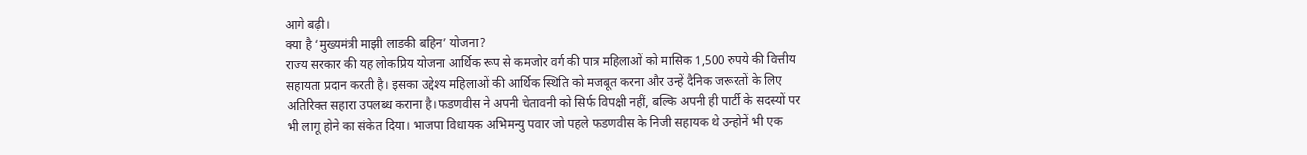आगे बढ़ी।
क्या है ‘मुख्यमंत्री माझी लाडकी बहिन’ योजना?
राज्य सरकार की यह लोकप्रिय योजना आर्थिक रूप से कमजोर वर्ग की पात्र महिलाओं को मासिक 1,500 रुपये की वित्तीय सहायता प्रदान करती है। इसका उद्देश्य महिलाओं की आर्थिक स्थिति को मजबूत करना और उन्हें दैनिक जरूरतों के लिए अतिरिक्त सहारा उपलब्ध कराना है।फडणवीस ने अपनी चेतावनी को सिर्फ विपक्षी नहीं, बल्कि अपनी ही पार्टी के सदस्यों पर भी लागू होने का संकेत दिया। भाजपा विधायक अभिमन्यु पवार जो पहले फडणवीस के निजी सहायक थे उन्होनें भी एक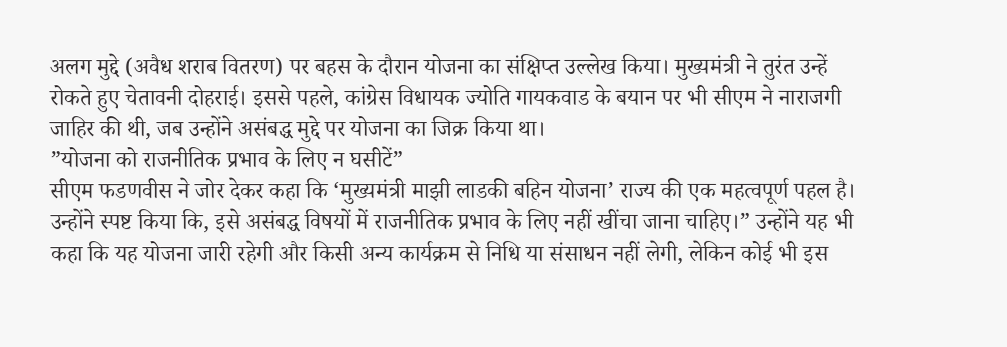अलग मुद्दे (अवैध शराब वितरण) पर बहस के दौरान योजना का संक्षिप्त उल्लेख किया। मुख्यमंत्री ने तुरंत उन्हें रोकते हुए चेतावनी दोहराई। इससे पहले, कांग्रेस विधायक ज्योति गायकवाड के बयान पर भी सीएम ने नाराजगी जाहिर की थी, जब उन्होंने असंबद्ध मुद्दे पर योजना का जिक्र किया था।
”योजना को राजनीतिक प्रभाव के लिए न घसीटें”
सीएम फडणवीस ने जोर देकर कहा कि ‘मुख्यमंत्री माझी लाडकी बहिन योजना’ राज्य की एक महत्वपूर्ण पहल है। उन्होंने स्पष्ट किया कि, इसे असंबद्ध विषयों में राजनीतिक प्रभाव के लिए नहीं खींचा जाना चाहिए।” उन्होंने यह भी कहा कि यह योजना जारी रहेगी और किसी अन्य कार्यक्रम से निधि या संसाधन नहीं लेगी, लेकिन कोई भी इस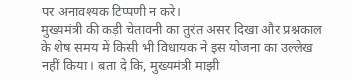पर अनावश्यक टिप्पणी न करे।
मुख्यमंत्री की कड़ी चेतावनी का तुरंत असर दिखा और प्रश्नकाल के शेष समय में किसी भी विधायक ने इस योजना का उल्लेख नहीं किया। बता दे कि, मुख्यमंत्री माझी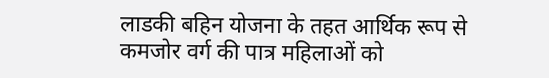लाडकी बहिन योजना के तहत आर्थिक रूप से कमजोर वर्ग की पात्र महिलाओं को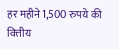हर महीने 1,500 रुपये की वित्तीय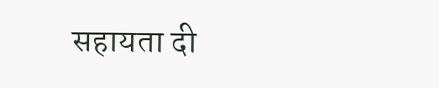सहायता दी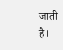जाती है।